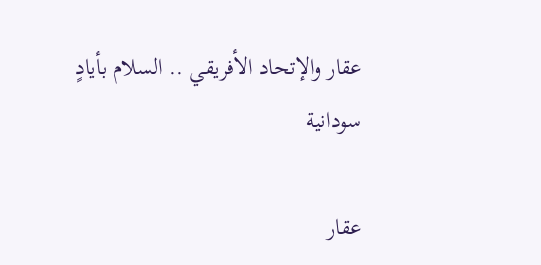عقار والإتحاد الأفريقي .. السلام بأيادٍ سودانية

عقار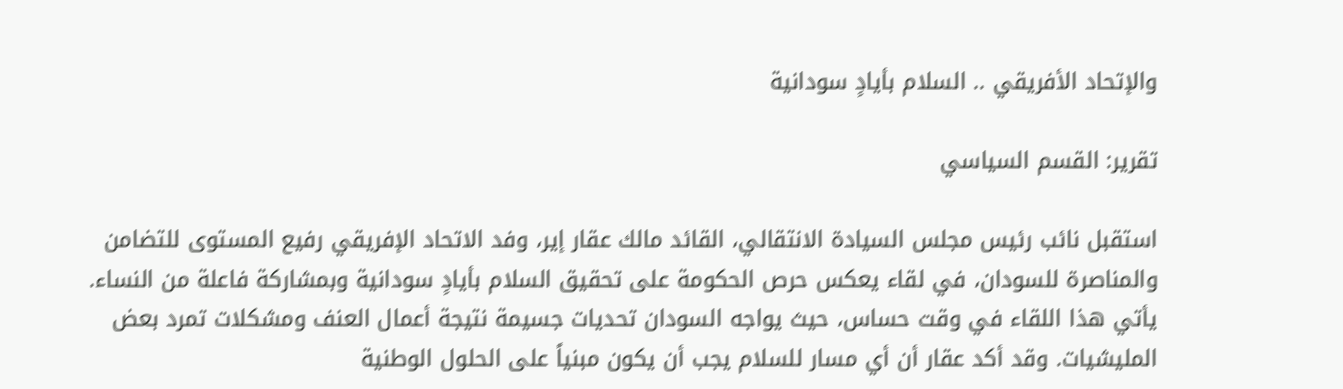والإتحاد الأفريقي .. السلام بأيادٍ سودانية

تقرير: القسم السياسي

استقبل نائب رئيس مجلس السيادة الانتقالي، القائد مالك عقار إير، وفد الاتحاد الإفريقي رفيع المستوى للتضامن والمناصرة للسودان، في لقاء يعكس حرص الحكومة على تحقيق السلام بأيادٍ سودانية وبمشاركة فاعلة من النساء. يأتي هذا اللقاء في وقت حساس، حيث يواجه السودان تحديات جسيمة نتيجة أعمال العنف ومشكلات تمرد بعض المليشيات. وقد أكد عقار أن أي مسار للسلام يجب أن يكون مبنياً على الحلول الوطنية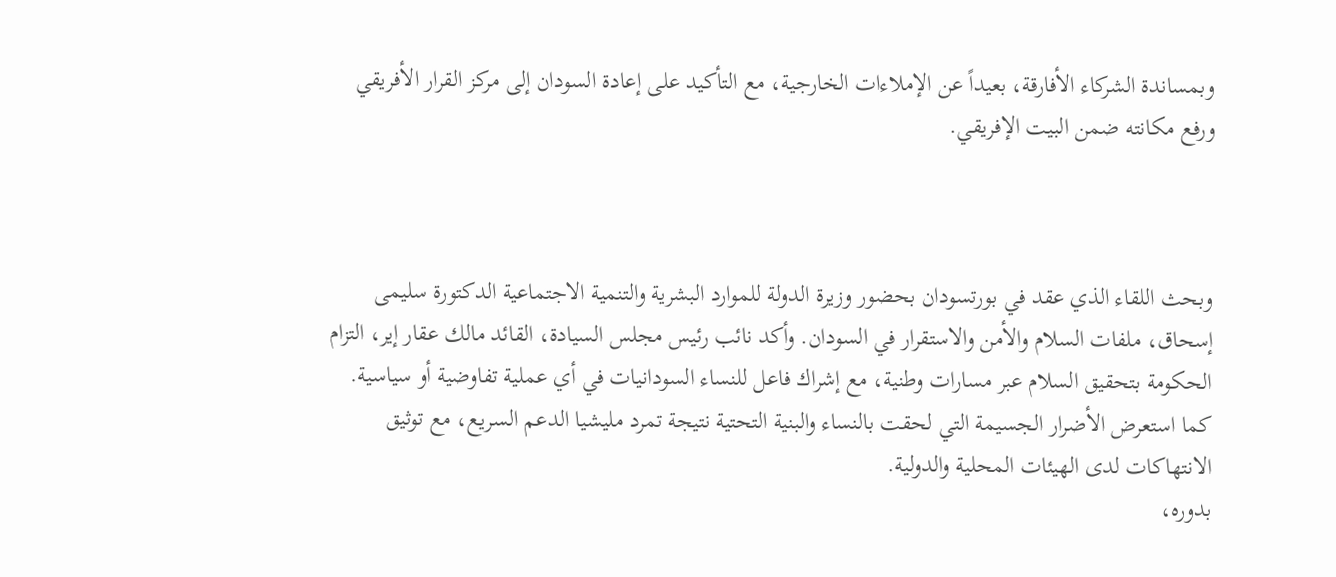وبمساندة الشركاء الأفارقة، بعيداً عن الإملاءات الخارجية، مع التأكيد على إعادة السودان إلى مركز القرار الأفريقي ورفع مكانته ضمن البيت الإفريقي.



وبحث اللقاء الذي عقد في بورتسودان بحضور وزيرة الدولة للموارد البشرية والتنمية الاجتماعية الدكتورة سليمى إسحاق، ملفات السلام والأمن والاستقرار في السودان. وأكد نائب رئيس مجلس السيادة، القائد مالك عقار إير، التزام الحكومة بتحقيق السلام عبر مسارات وطنية، مع إشراك فاعل للنساء السودانيات في أي عملية تفاوضية أو سياسية. كما استعرض الأضرار الجسيمة التي لحقت بالنساء والبنية التحتية نتيجة تمرد مليشيا الدعم السريع، مع توثيق الانتهاكات لدى الهيئات المحلية والدولية.
بدوره،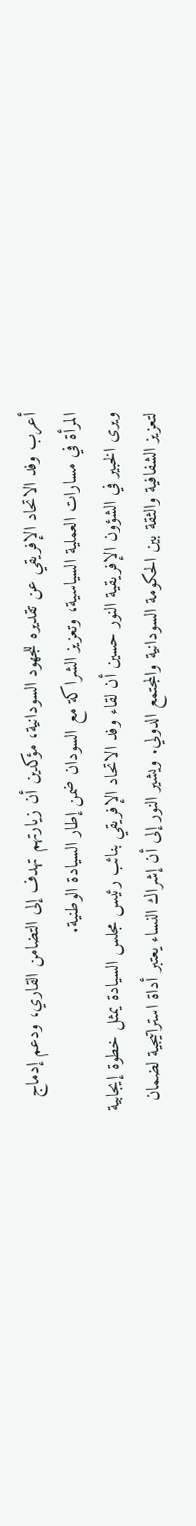أعرب وفد الاتحاد الإفريقي عن تقديره للجهود السودانية، مؤكدين أن زيارتهم تهدف إلى التضامن القاري، ودعم إدماج المرأة في مسارات العملية السياسية، وتعزيز الشراكة مع السودان ضمن إطار السيادة الوطنية.
ويرى الخبير في الشؤون الإفريقية النور حسين أن لقاء وفد الاتحاد الإفريقي بنائب رئيس مجلس السيادة يمثل خطوة إيجابية لتعزيز الشفافية والثقة بين الحكومة السودانية والمجتمع الدولي. ويشير النور إلى أن إشراك النساء يعتبر أداة استراتيجية لضمان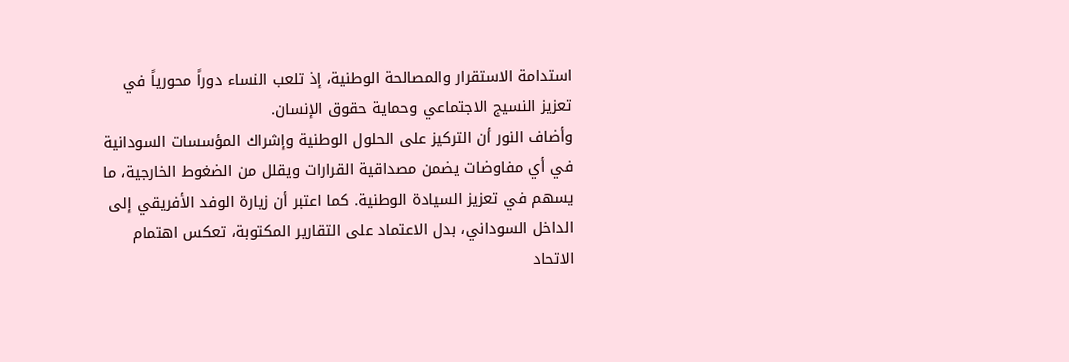استدامة الاستقرار والمصالحة الوطنية، إذ تلعب النساء دوراً محورياً في تعزيز النسيج الاجتماعي وحماية حقوق الإنسان.
وأضاف النور أن التركيز على الحلول الوطنية وإشراك المؤسسات السودانية في أي مفاوضات يضمن مصداقية القرارات ويقلل من الضغوط الخارجية، ما يسهم في تعزيز السيادة الوطنية. كما اعتبر أن زيارة الوفد الأفريقي إلى الداخل السوداني، بدل الاعتماد على التقارير المكتوبة، تعكس اهتمام الاتحاد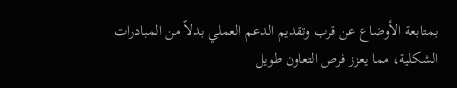بمتابعة الأوضاع عن قرب وتقديم الدعم العملي بدلاً من المبادرات الشكلية، مما يعزز فرص التعاون طويل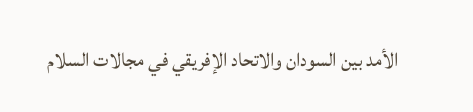الأمد بين السودان والاتحاد الإفريقي في مجالات السلام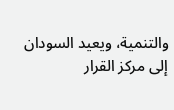والتنمية، ويعيد السودان إلى مركز القرار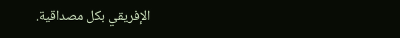الإفريقي بكل مصداقية.